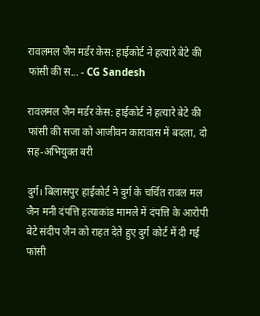रावलमल जैन मर्डर केस: हाईकोर्ट ने हत्यारे बेटे की फांसी की स... - CG Sandesh

रावलमल जैन मर्डर केस: हाईकोर्ट ने हत्यारे बेटे की फांसी की सजा को आजीवन कारावास में बदला, दो सह-अभियुक्त बरी

दुर्ग। बिलासपुर हाईकोर्ट ने दुर्ग के चर्चित रावल मल जैन मनी दंपत्ति हत्याकांड मामले में दंपत्ति के आरोपी बेटे संदीप जैन को राहत देते हुए दुर्ग कोर्ट में दी गई फांसी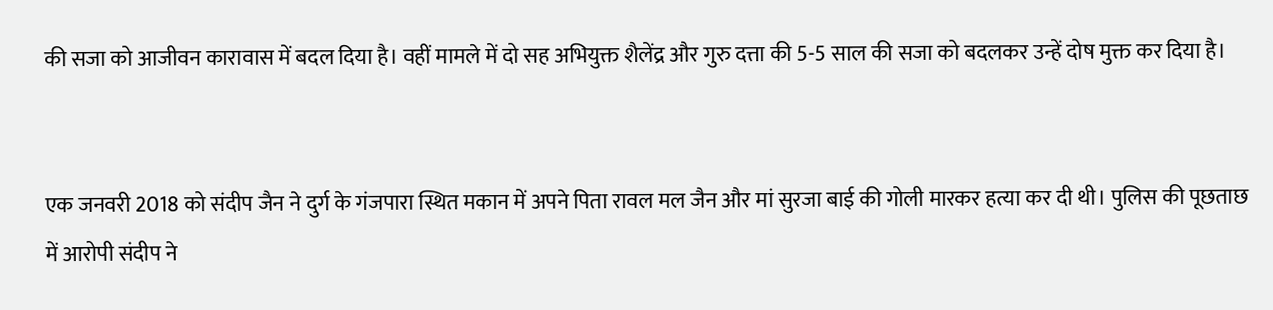की सजा को आजीवन कारावास में बदल दिया है। वहीं मामले में दो सह अभियुक्त शैलेंद्र और गुरु दत्ता की 5-5 साल की सजा को बदलकर उन्हें दोष मुक्त कर दिया है।


एक जनवरी 2018 को संदीप जैन ने दुर्ग के गंजपारा स्थित मकान में अपने पिता रावल मल जैन और मां सुरजा बाई की गोली मारकर हत्या कर दी थी। पुलिस की पूछताछ में आरोपी संदीप ने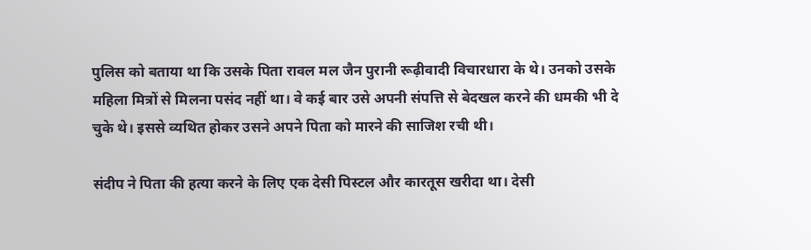पुलिस को बताया था कि उसके पिता रावल मल जैन पुरानी रूढ़ीवादी विचारधारा के थे। उनको उसके महिला मित्रों से मिलना पसंद नहीं था। वे कई बार उसे अपनी संपत्ति से बेदखल करने की धमकी भी दे चुके थे। इससे व्यथित होकर उसने अपने पिता को मारने की साजिश रची थी।

संदीप ने पिता की हत्या करने के लिए एक देसी पिस्टल और कारतूस खरीदा था। देसी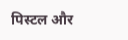पिस्टल और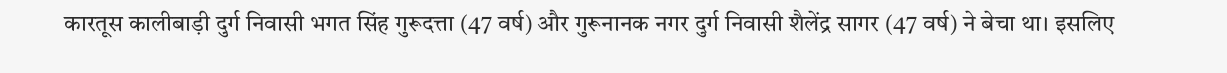कारतूस कालीबाड़ी दुर्ग निवासी भगत सिंह गुरूदत्ता (47 वर्ष) और गुरूनानक नगर दुर्ग निवासी शैलेंद्र सागर (47 वर्ष) ने बेचा था। इसलिए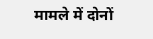मामले में दोनों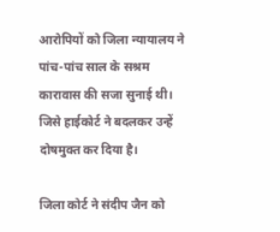आरोपियों को जिला न्यायालय ने पांच-पांच साल के सश्रम कारावास की सजा सुनाई थी। जिसे हाईकोर्ट ने बदलकर उन्हें दोषमुक्त कर दिया है।

जिला कोर्ट ने संदीप जैन को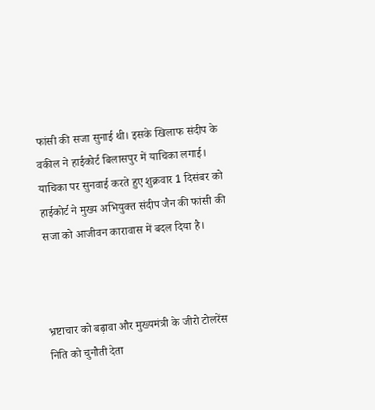फांसी की सजा सुनाई थी। इसके खिलाफ संदीप के वकील ने हाईकोर्ट बिलासपुर में याचिका लगाई। याचिका पर सुनवाई करते हुए शुक्रवार 1 दिसंबर को हाईकोर्ट ने मुख्य अभियुक्त संदीप जैन की फांसी की सजा को आजीवन कारावास में बदल दिया है।



भ्रष्टाचार को बढ़ावा और मुख्यमंत्री के जीरो टोलरेंस निति को चुनौती देता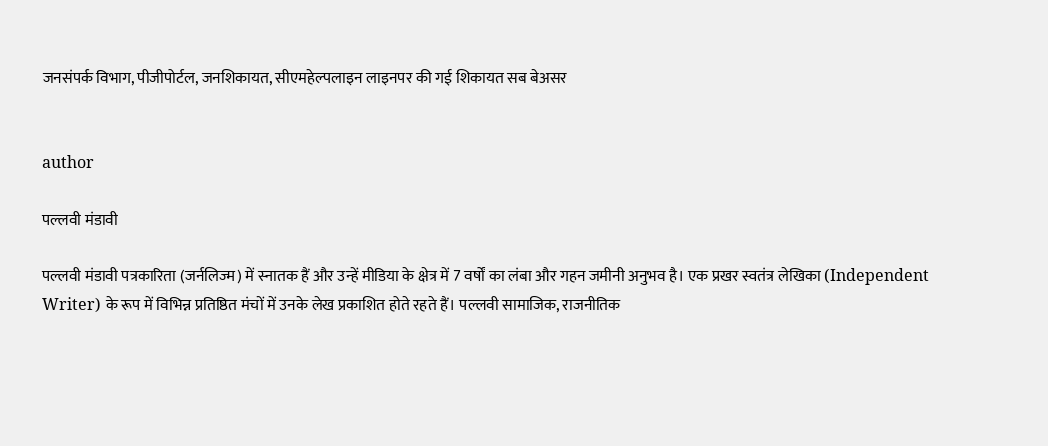जनसंपर्क विभाग, पीजीपोर्टल, जनशिकायत, सीएमहेल्पलाइन लाइनपर की गई शिकायत सब बेअसर


author

पल्लवी मंडावी

पल्लवी मंडावी पत्रकारिता (जर्नलिज्म) में स्नातक हैं और उन्हें मीडिया के क्षेत्र में 7 वर्षों का लंबा और गहन जमीनी अनुभव है। एक प्रखर स्वतंत्र लेखिका (Independent Writer) के रूप में विभिन्न प्रतिष्ठित मंचों में उनके लेख प्रकाशित होते रहते हैं। पल्लवी सामाजिक, राजनीतिक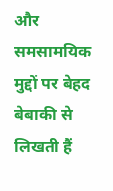और समसामयिक मुद्दों पर बेहद बेबाकी से लिखती हैं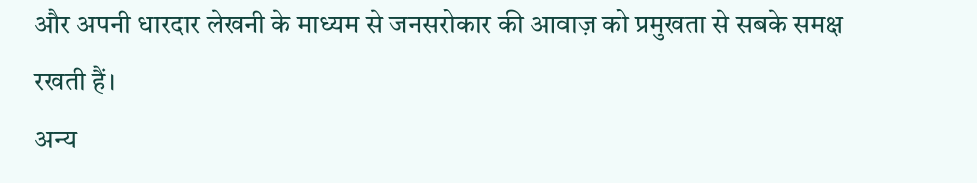और अपनी धारदार लेखनी के माध्यम से जनसरोकार की आवाज़ को प्रमुखता से सबके समक्ष रखती हैं।
अन्य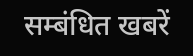सम्बंधित खबरें